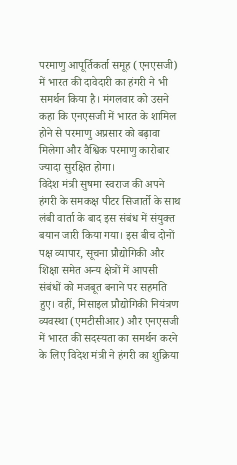परमाणु आपूर्तिकर्ता समूह (एनएसजी) में भारत की दावेदारी का हंगरी ने भी समर्थन किया है। मंगलवार को उसने कहा कि एनएसजी में भारत के शामिल होने से परमाणु अप्रसार को बढ़ावा मिलेगा और वैश्विक परमाणु कारोबार ज्यादा सुरक्षित होगा।
विदेश मंत्री सुषमा स्वराज की अपने हंगरी के समकक्ष पीटर सिजार्तो के साथ लंबी वार्ता के बाद इस संबंध में संयुक्त बयान जारी किया गया। इस बीच दोनों पक्ष व्यापार, सूचना प्रौद्योगिकी और शिक्षा समेत अन्य क्षेत्रों में आपसी संबंधों को मजबूत बनाने पर सहमति हुए। वहीं, मिसाइल प्रौद्योगिकी नियंत्रण व्यवस्था (एमटीसीआर) और एनएसजी में भारत की सदस्यता का समर्थन करने के लिए विदेश मंत्री ने हंगरी का शुक्रिया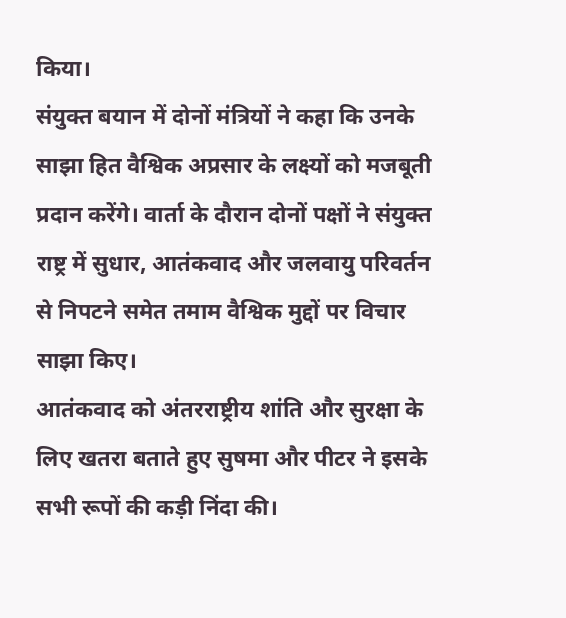किया।
संयुक्त बयान में दोनों मंत्रियों ने कहा कि उनके साझा हित वैश्विक अप्रसार के लक्ष्यों को मजबूती प्रदान करेंगे। वार्ता के दौरान दोनों पक्षों ने संयुक्त राष्ट्र में सुधार, आतंकवाद और जलवायु परिवर्तन से निपटने समेत तमाम वैश्विक मुद्दों पर विचार साझा किए।
आतंकवाद को अंतरराष्ट्रीय शांति और सुरक्षा के लिए खतरा बताते हुए सुषमा और पीटर ने इसके सभी रूपों की कड़ी निंदा की।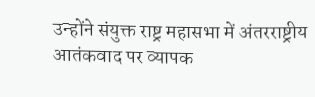उन्होंने संयुक्त राष्ट्र महासभा में अंतरराष्ट्रीय आतंकवाद पर व्यापक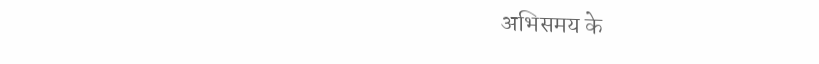अभिसमय के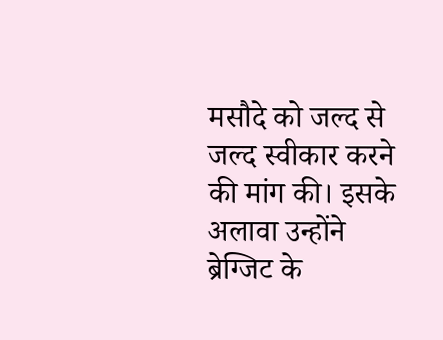मसौदे को जल्द से जल्द स्वीकार करने की मांग की। इसके अलावा उन्होंने ब्रेग्जिट के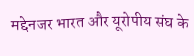मद्देनजर भारत और यूरोपीय संघ के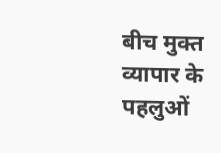बीच मुक्त व्यापार के पहलुओं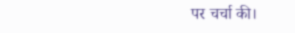पर चर्चा की।